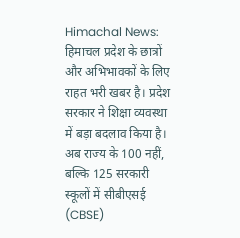Himachal News: हिमाचल प्रदेश के छात्रों और अभिभावकों के लिए राहत भरी खबर है। प्रदेश सरकार ने शिक्षा व्यवस्था में बड़ा बदलाव किया है। अब राज्य के 100 नहीं, बल्कि 125 सरकारी स्कूलों में सीबीएसई (CBSE)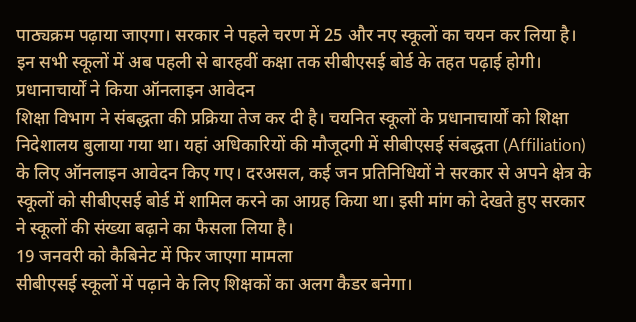पाठ्यक्रम पढ़ाया जाएगा। सरकार ने पहले चरण में 25 और नए स्कूलों का चयन कर लिया है। इन सभी स्कूलों में अब पहली से बारहवीं कक्षा तक सीबीएसई बोर्ड के तहत पढ़ाई होगी।
प्रधानाचार्यों ने किया ऑनलाइन आवेदन
शिक्षा विभाग ने संबद्धता की प्रक्रिया तेज कर दी है। चयनित स्कूलों के प्रधानाचार्यों को शिक्षा निदेशालय बुलाया गया था। यहां अधिकारियों की मौजूदगी में सीबीएसई संबद्धता (Affiliation) के लिए ऑनलाइन आवेदन किए गए। दरअसल, कई जन प्रतिनिधियों ने सरकार से अपने क्षेत्र के स्कूलों को सीबीएसई बोर्ड में शामिल करने का आग्रह किया था। इसी मांग को देखते हुए सरकार ने स्कूलों की संख्या बढ़ाने का फैसला लिया है।
19 जनवरी को कैबिनेट में फिर जाएगा मामला
सीबीएसई स्कूलों में पढ़ाने के लिए शिक्षकों का अलग कैडर बनेगा।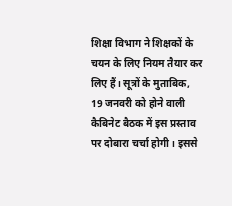शिक्षा विभाग ने शिक्षकों के चयन के लिए नियम तैयार कर लिए हैं। सूत्रों के मुताबिक, 19 जनवरी को होने वाली कैबिनेट बैठक में इस प्रस्ताव पर दोबारा चर्चा होगी। इससे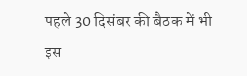पहले 30 दिसंबर की बैठक में भी इस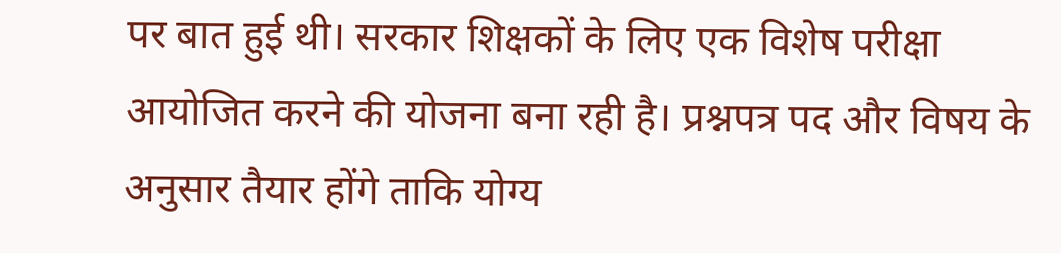पर बात हुई थी। सरकार शिक्षकों के लिए एक विशेष परीक्षा आयोजित करने की योजना बना रही है। प्रश्नपत्र पद और विषय के अनुसार तैयार होंगे ताकि योग्य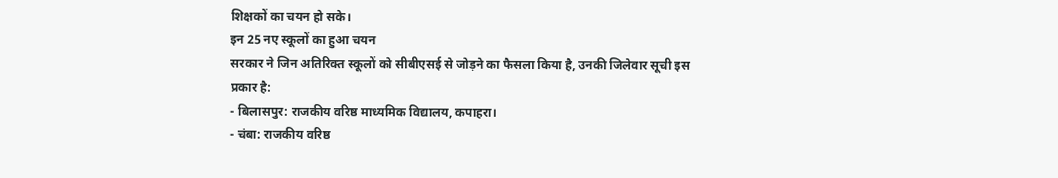शिक्षकों का चयन हो सके।
इन 25 नए स्कूलों का हुआ चयन
सरकार ने जिन अतिरिक्त स्कूलों को सीबीएसई से जोड़ने का फैसला किया है, उनकी जिलेवार सूची इस प्रकार है:
- बिलासपुर: राजकीय वरिष्ठ माध्यमिक विद्यालय, कपाहरा।
- चंबा: राजकीय वरिष्ठ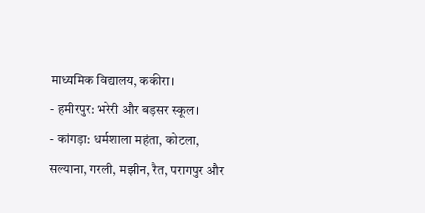माध्यमिक विद्यालय, ककीरा।
- हमीरपुर: भरेरी और बड़सर स्कूल।
- कांगड़ा: धर्मशाला महंता, कोटला, सल्याना, गरली, मझीन, रैत, परागपुर और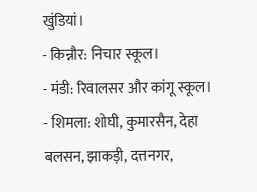खुंडियां।
- किन्नौर: निचार स्कूल।
- मंडी: रिवालसर और कांगू स्कूल।
- शिमला: शोघी, कुमारसैन, देहा बलसन, झाकड़ी, दत्तनगर,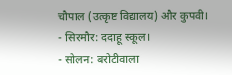चौपाल (उत्कृष्ट विद्यालय) और कुपवी।
- सिरमौर: ददाहू स्कूल।
- सोलन: बरोटीवाला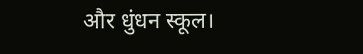और धुंधन स्कूल।